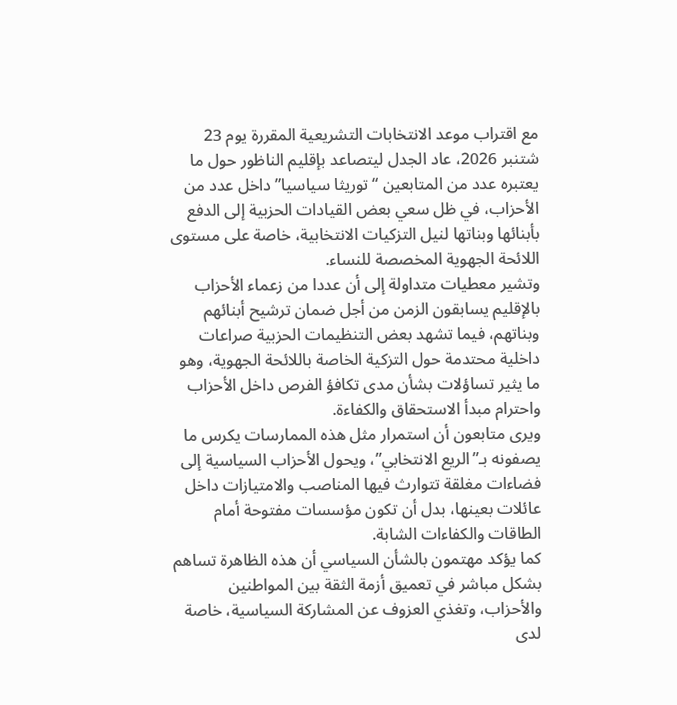مع اقتراب موعد الانتخابات التشريعية المقررة يوم 23 شتنبر 2026، عاد الجدل ليتصاعد بإقليم الناظور حول ما يعتبره عدد من المتابعين “توريثا سياسيا” داخل عدد من الأحزاب، في ظل سعي بعض القيادات الحزبية إلى الدفع بأبنائها وبناتها لنيل التزكيات الانتخابية، خاصة على مستوى اللائحة الجهوية المخصصة للنساء.
وتشير معطيات متداولة إلى أن عددا من زعماء الأحزاب بالإقليم يسابقون الزمن من أجل ضمان ترشيح أبنائهم وبناتهم، فيما تشهد بعض التنظيمات الحزبية صراعات داخلية محتدمة حول التزكية الخاصة باللائحة الجهوية، وهو ما يثير تساؤلات بشأن مدى تكافؤ الفرص داخل الأحزاب واحترام مبدأ الاستحقاق والكفاءة.
ويرى متابعون أن استمرار مثل هذه الممارسات يكرس ما يصفونه بـ”الريع الانتخابي”، ويحول الأحزاب السياسية إلى فضاءات مغلقة تتوارث فيها المناصب والامتيازات داخل عائلات بعينها، بدل أن تكون مؤسسات مفتوحة أمام الطاقات والكفاءات الشابة.
كما يؤكد مهتمون بالشأن السياسي أن هذه الظاهرة تساهم بشكل مباشر في تعميق أزمة الثقة بين المواطنين والأحزاب، وتغذي العزوف عن المشاركة السياسية، خاصة لدى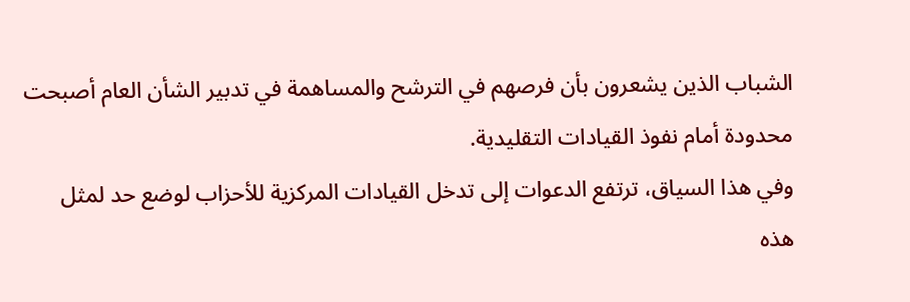الشباب الذين يشعرون بأن فرصهم في الترشح والمساهمة في تدبير الشأن العام أصبحت محدودة أمام نفوذ القيادات التقليدية.
وفي هذا السياق، ترتفع الدعوات إلى تدخل القيادات المركزية للأحزاب لوضع حد لمثل هذه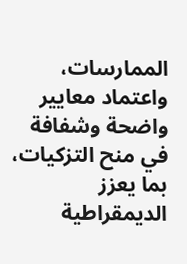الممارسات، واعتماد معايير واضحة وشفافة في منح التزكيات، بما يعزز الديمقراطية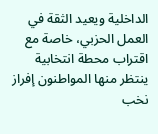الداخلية ويعيد الثقة في العمل الحزبي، خاصة مع اقتراب محطة انتخابية ينتظر منها المواطنون إفراز نخب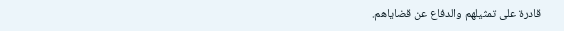قادرة على تمثيلهم والدفاع عن قضاياهم.